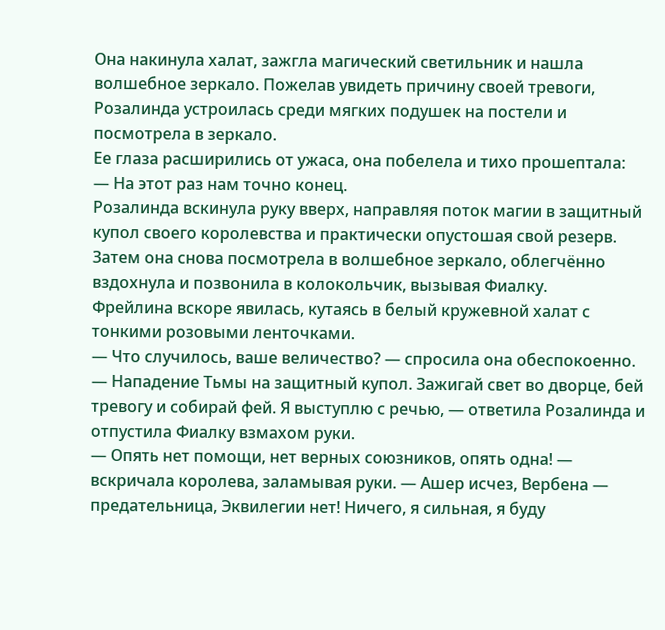Она накинула халат, зажгла магический светильник и нашла волшебное зеркало. Пожелав увидеть причину своей тревоги, Розалинда устроилась среди мягких подушек на постели и посмотрела в зеркало.
Ее глаза расширились от ужаса, она побелела и тихо прошептала:
— На этот раз нам точно конец.
Розалинда вскинула руку вверх, направляя поток магии в защитный купол своего королевства и практически опустошая свой резерв. Затем она снова посмотрела в волшебное зеркало, облегчённо вздохнула и позвонила в колокольчик, вызывая Фиалку.
Фрейлина вскоре явилась, кутаясь в белый кружевной халат с тонкими розовыми ленточками.
— Что случилось, ваше величество? — спросила она обеспокоенно.
— Нападение Тьмы на защитный купол. Зажигай свет во дворце, бей тревогу и собирай фей. Я выступлю с речью, — ответила Розалинда и отпустила Фиалку взмахом руки.
— Опять нет помощи, нет верных союзников, опять одна! — вскричала королева, заламывая руки. — Ашер исчез, Вербена — предательница, Эквилегии нет! Ничего, я сильная, я буду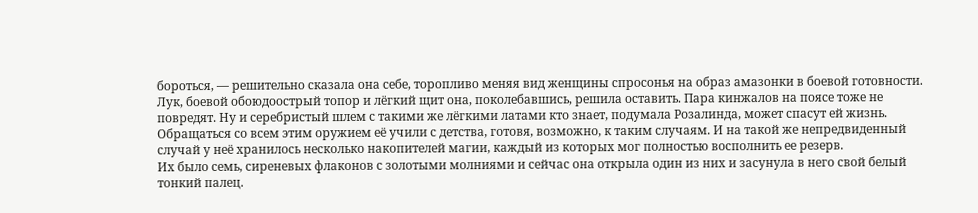бороться, — решительно сказала она себе, торопливо меняя вид женщины спросонья на образ амазонки в боевой готовности.
Лук, боевой обоюдоострый топор и лёгкий щит она, поколебавшись, решила оставить. Пара кинжалов на поясе тоже не повредят. Ну и серебристый шлем с такими же лёгкими латами кто знает, подумала Розалинда, может спасут ей жизнь. Обращаться со всем этим оружием её учили с детства, готовя, возможно, к таким случаям. И на такой же непредвиденный случай у неё хранилось несколько накопителей магии, каждый из которых мог полностью восполнить ее резерв.
Их было семь, сиреневых флаконов с золотыми молниями и сейчас она открыла один из них и засунула в него свой белый тонкий палец.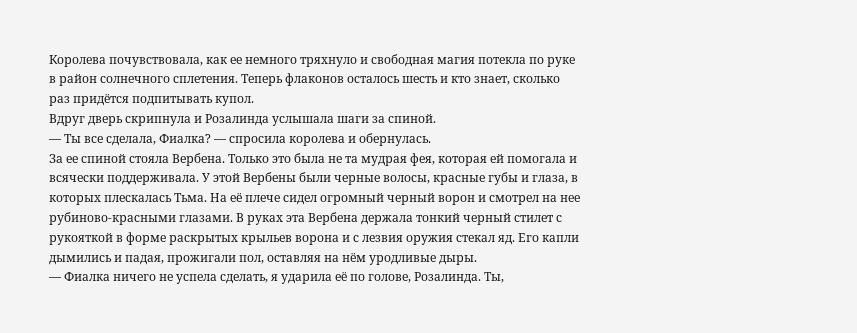Королева почувствовала, как ее немного тряхнуло и свободная магия потекла по руке в район солнечного сплетения. Теперь флаконов осталось шесть и кто знает, сколько раз придётся подпитывать купол.
Вдруг дверь скрипнула и Розалинда услышала шаги за спиной.
— Ты все сделала, Фиалка? — спросила королева и обернулась.
За ее спиной стояла Вербена. Только это была не та мудрая фея, которая ей помогала и всячески поддерживала. У этой Вербены были черные волосы, красные губы и глаза, в которых плескалась Тьма. На её плече сидел огромный черный ворон и смотрел на нее рубиново-красными глазами. В руках эта Вербена держала тонкий черный стилет с рукояткой в форме раскрытых крыльев ворона и с лезвия оружия стекал яд. Его капли дымились и падая, прожигали пол, оставляя на нём уродливые дыры.
— Фиалка ничего не успела сделать, я ударила её по голове, Розалинда. Ты,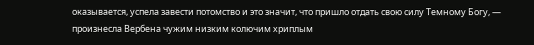оказывается, успела завести потомство и это значит, что пришло отдать свою силу Темному Богу, — произнесла Вербена чужим низким колючим хриплым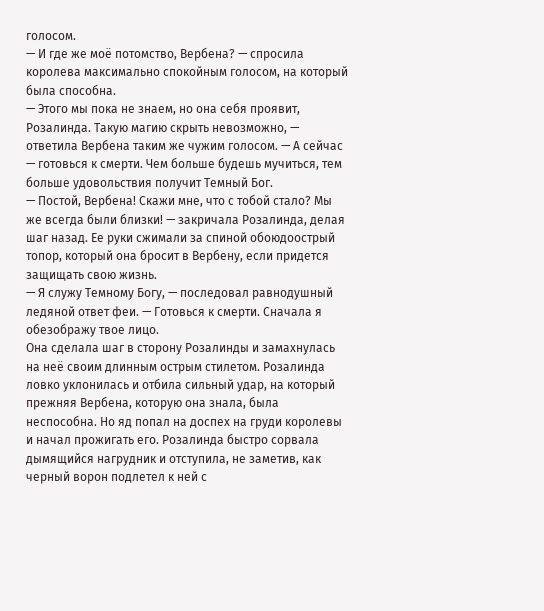голосом.
— И где же моё потомство, Вербена? — спросила королева максимально спокойным голосом, на который была способна.
— Этого мы пока не знаем, но она себя проявит, Розалинда. Такую магию скрыть невозможно, — ответила Вербена таким же чужим голосом. — А сейчас — готовься к смерти. Чем больше будешь мучиться, тем больше удовольствия получит Темный Бог.
— Постой, Вербена! Скажи мне, что с тобой стало? Мы же всегда были близки! — закричала Розалинда, делая шаг назад. Ее руки сжимали за спиной обоюдоострый топор, который она бросит в Вербену, если придется защищать свою жизнь.
— Я служу Темному Богу, — последовал равнодушный ледяной ответ феи. — Готовься к смерти. Сначала я обезображу твое лицо.
Она сделала шаг в сторону Розалинды и замахнулась на неё своим длинным острым стилетом. Розалинда ловко уклонилась и отбила сильный удар, на который прежняя Вербена, которую она знала, была неспособна. Но яд попал на доспех на груди королевы и начал прожигать его. Розалинда быстро сорвала дымящийся нагрудник и отступила, не заметив, как черный ворон подлетел к ней с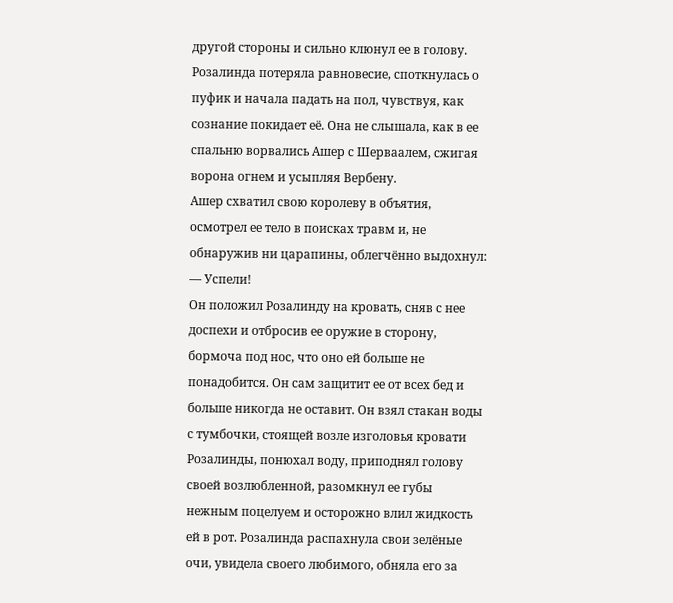другой стороны и сильно клюнул ее в голову.
Розалинда потеряла равновесие, споткнулась о пуфик и начала падать на пол, чувствуя, как сознание покидает её. Она не слышала, как в ее спальню ворвались Ашер с Шерваалем, сжигая ворона огнем и усыпляя Вербену.
Ашер схватил свою королеву в объятия, осмотрел ее тело в поисках травм и, не обнаружив ни царапины, облегчённо выдохнул:
— Успели!
Он положил Розалинду на кровать, сняв с нее доспехи и отбросив ее оружие в сторону, бормоча под нос, что оно ей больше не понадобится. Он сам защитит ее от всех бед и больше никогда не оставит. Он взял стакан воды с тумбочки, стоящей возле изголовья кровати Розалинды, понюхал воду, приподнял голову своей возлюбленной, разомкнул ее губы нежным поцелуем и осторожно влил жидкость ей в рот. Розалинда распахнула свои зелёные очи, увидела своего любимого, обняла его за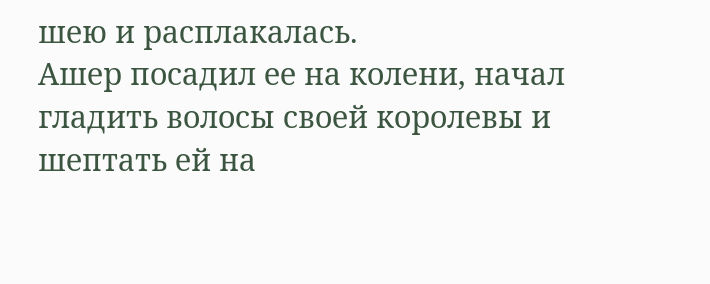шею и расплакалась.
Ашер посадил ее на колени, начал гладить волосы своей королевы и шептать ей на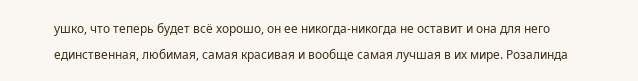ушко, что теперь будет всё хорошо, он ее никогда-никогда не оставит и она для него единственная, любимая, самая красивая и вообще самая лучшая в их мире. Розалинда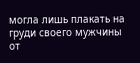могла лишь плакать на груди своего мужчины от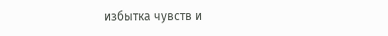избытка чувств и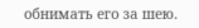обнимать его за шею.